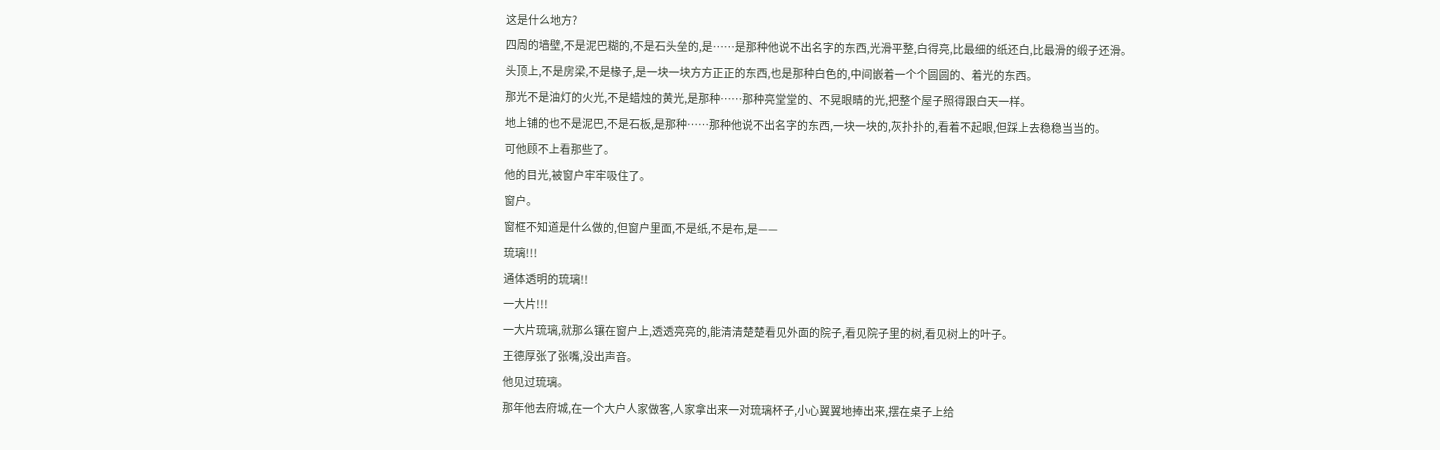这是什么地方?
四周的墙壁,不是泥巴糊的,不是石头垒的,是……是那种他说不出名字的东西,光滑平整,白得亮,比最细的纸还白,比最滑的缎子还滑。
头顶上,不是房梁,不是椽子,是一块一块方方正正的东西,也是那种白色的,中间嵌着一个个圆圆的、着光的东西。
那光不是油灯的火光,不是蜡烛的黄光,是那种……那种亮堂堂的、不晃眼睛的光,把整个屋子照得跟白天一样。
地上铺的也不是泥巴,不是石板,是那种……那种他说不出名字的东西,一块一块的,灰扑扑的,看着不起眼,但踩上去稳稳当当的。
可他顾不上看那些了。
他的目光,被窗户牢牢吸住了。
窗户。
窗框不知道是什么做的,但窗户里面,不是纸,不是布,是——
琉璃!!!
通体透明的琉璃!!
一大片!!!
一大片琉璃,就那么镶在窗户上,透透亮亮的,能清清楚楚看见外面的院子,看见院子里的树,看见树上的叶子。
王德厚张了张嘴,没出声音。
他见过琉璃。
那年他去府城,在一个大户人家做客,人家拿出来一对琉璃杯子,小心翼翼地捧出来,摆在桌子上给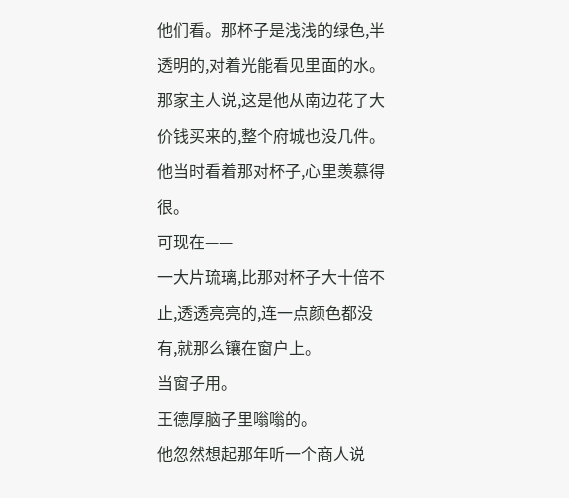他们看。那杯子是浅浅的绿色,半透明的,对着光能看见里面的水。
那家主人说,这是他从南边花了大价钱买来的,整个府城也没几件。
他当时看着那对杯子,心里羡慕得很。
可现在——
一大片琉璃,比那对杯子大十倍不止,透透亮亮的,连一点颜色都没有,就那么镶在窗户上。
当窗子用。
王德厚脑子里嗡嗡的。
他忽然想起那年听一个商人说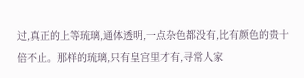过,真正的上等琉璃,通体透明,一点杂色都没有,比有颜色的贵十倍不止。那样的琉璃,只有皇宫里才有,寻常人家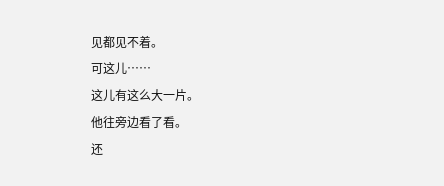见都见不着。
可这儿……
这儿有这么大一片。
他往旁边看了看。
还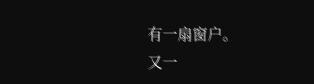有一扇窗户。
又一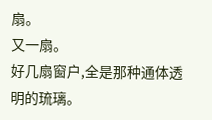扇。
又一扇。
好几扇窗户,全是那种通体透明的琉璃。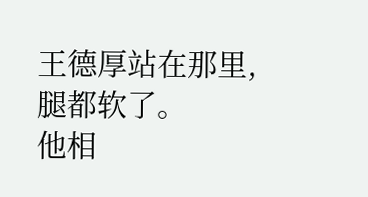王德厚站在那里,腿都软了。
他相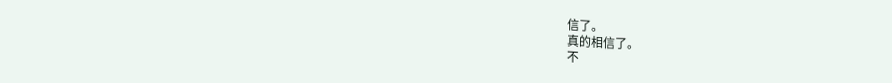信了。
真的相信了。
不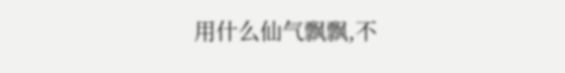用什么仙气飘飘,不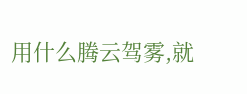用什么腾云驾雾,就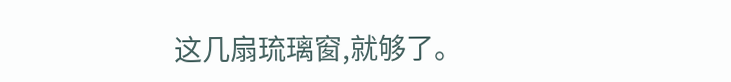这几扇琉璃窗,就够了。